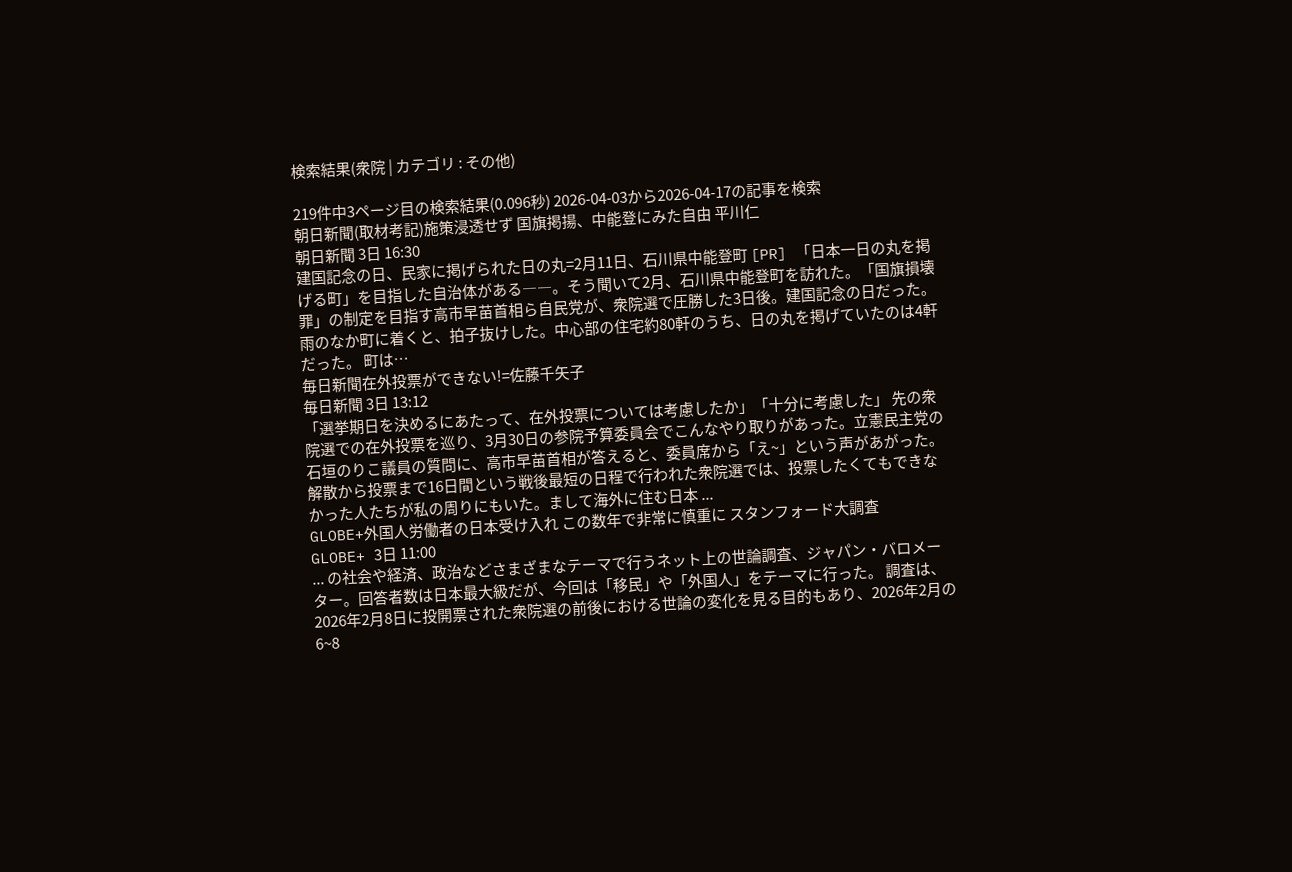検索結果(衆院 | カテゴリ : その他)

219件中3ページ目の検索結果(0.096秒) 2026-04-03から2026-04-17の記事を検索
朝日新聞(取材考記)施策浸透せず 国旗掲揚、中能登にみた自由 平川仁
朝日新聞 3日 16:30
建国記念の日、民家に掲げられた日の丸=2月11日、石川県中能登町 [PR] 「日本一日の丸を掲げる町」を目指した自治体がある――。そう聞いて2月、石川県中能登町を訪れた。「国旗損壊罪」の制定を目指す高市早苗首相ら自民党が、衆院選で圧勝した3日後。建国記念の日だった。 雨のなか町に着くと、拍子抜けした。中心部の住宅約80軒のうち、日の丸を掲げていたのは4軒だった。 町は…
毎日新聞在外投票ができない!=佐藤千矢子
毎日新聞 3日 13:12
「選挙期日を決めるにあたって、在外投票については考慮したか」「十分に考慮した」 先の衆院選での在外投票を巡り、3月30日の参院予算委員会でこんなやり取りがあった。立憲民主党の石垣のりこ議員の質問に、高市早苗首相が答えると、委員席から「え~」という声があがった。 解散から投票まで16日間という戦後最短の日程で行われた衆院選では、投票したくてもできなかった人たちが私の周りにもいた。まして海外に住む日本 ...
GLOBE+外国人労働者の日本受け入れ この数年で非常に慎重に スタンフォード大調査
GLOBE+ 3日 11:00
... の社会や経済、政治などさまざまなテーマで行うネット上の世論調査、ジャパン・バロメーター。回答者数は日本最大級だが、今回は「移民」や「外国人」をテーマに行った。 調査は、2026年2月8日に投開票された衆院選の前後における世論の変化を見る目的もあり、2026年2月の6~8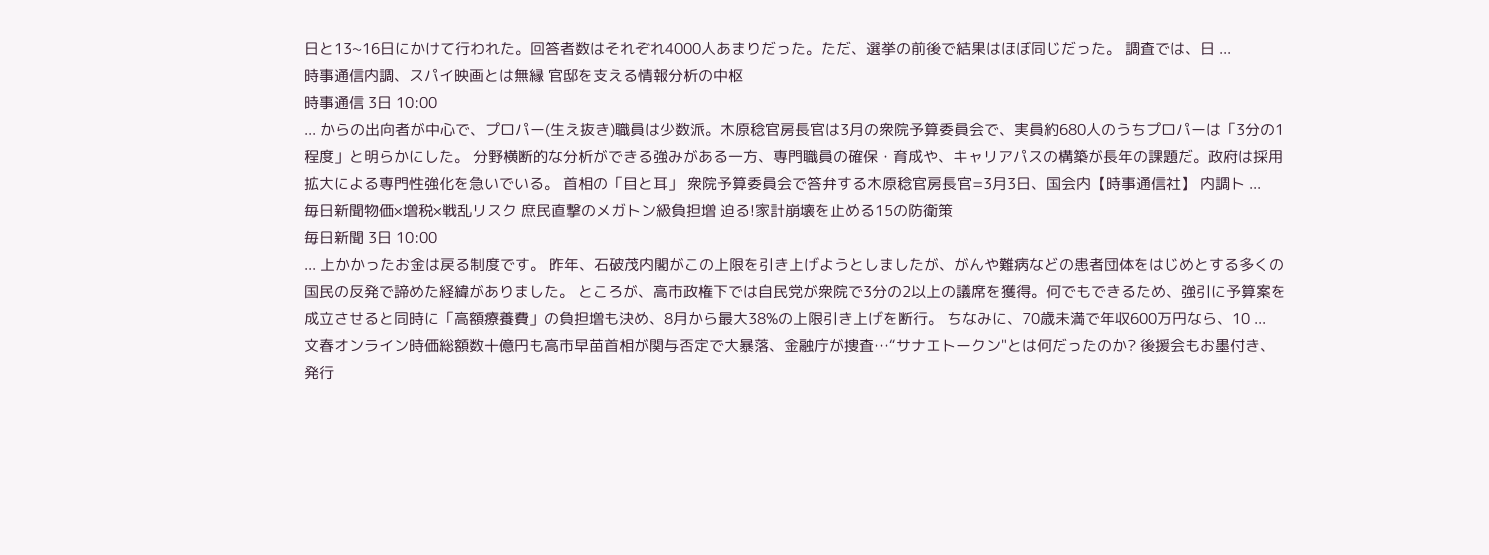日と13~16日にかけて行われた。回答者数はそれぞれ4000人あまりだった。ただ、選挙の前後で結果はほぼ同じだった。 調査では、日 ...
時事通信内調、スパイ映画とは無縁 官邸を支える情報分析の中枢
時事通信 3日 10:00
... からの出向者が中心で、プロパー(生え抜き)職員は少数派。木原稔官房長官は3月の衆院予算委員会で、実員約680人のうちプロパーは「3分の1程度」と明らかにした。 分野横断的な分析ができる強みがある一方、専門職員の確保・育成や、キャリアパスの構築が長年の課題だ。政府は採用拡大による専門性強化を急いでいる。 首相の「目と耳」 衆院予算委員会で答弁する木原稔官房長官=3月3日、国会内【時事通信社】 内調ト ...
毎日新聞物価×増税×戦乱リスク 庶民直撃のメガトン級負担増 迫る!家計崩壊を止める15の防衛策
毎日新聞 3日 10:00
... 上かかったお金は戻る制度です。 昨年、石破茂内閣がこの上限を引き上げようとしましたが、がんや難病などの患者団体をはじめとする多くの国民の反発で諦めた経緯がありました。 ところが、高市政権下では自民党が衆院で3分の2以上の議席を獲得。何でもできるため、強引に予算案を成立させると同時に「高額療養費」の負担増も決め、8月から最大38%の上限引き上げを断行。 ちなみに、70歳未満で年収600万円なら、10 ...
文春オンライン時価総額数十億円も高市早苗首相が関与否定で大暴落、金融庁が捜査…“サナエトークン"とは何だったのか? 後援会もお墨付き、発行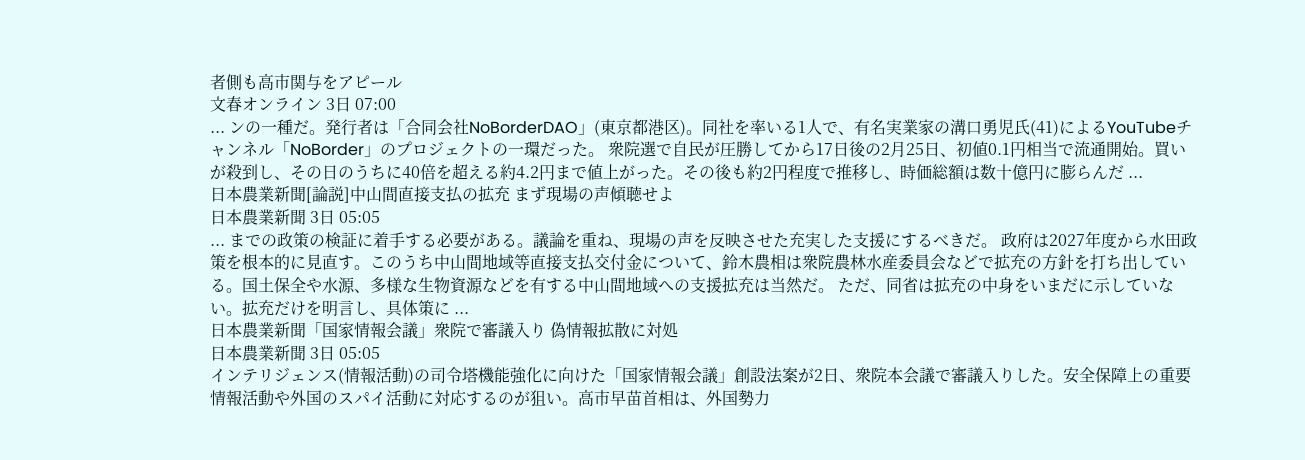者側も高市関与をアピール
文春オンライン 3日 07:00
... ンの一種だ。発行者は「合同会社NoBorderDAO」(東京都港区)。同社を率いる1人で、有名実業家の溝口勇児氏(41)によるYouTubeチャンネル「NoBorder」のプロジェクトの一環だった。 衆院選で自民が圧勝してから17日後の2月25日、初値0.1円相当で流通開始。買いが殺到し、その日のうちに40倍を超える約4.2円まで値上がった。その後も約2円程度で推移し、時価総額は数十億円に膨らんだ ...
日本農業新聞[論説]中山間直接支払の拡充 まず現場の声傾聴せよ
日本農業新聞 3日 05:05
... までの政策の検証に着手する必要がある。議論を重ね、現場の声を反映させた充実した支援にするべきだ。 政府は2027年度から水田政策を根本的に見直す。このうち中山間地域等直接支払交付金について、鈴木農相は衆院農林水産委員会などで拡充の方針を打ち出している。国土保全や水源、多様な生物資源などを有する中山間地域への支援拡充は当然だ。 ただ、同省は拡充の中身をいまだに示していない。拡充だけを明言し、具体策に ...
日本農業新聞「国家情報会議」衆院で審議入り 偽情報拡散に対処
日本農業新聞 3日 05:05
インテリジェンス(情報活動)の司令塔機能強化に向けた「国家情報会議」創設法案が2日、衆院本会議で審議入りした。安全保障上の重要情報活動や外国のスパイ活動に対応するのが狙い。高市早苗首相は、外国勢力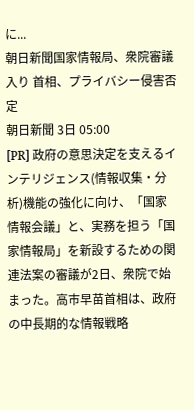に...
朝日新聞国家情報局、衆院審議入り 首相、プライバシー侵害否定
朝日新聞 3日 05:00
[PR] 政府の意思決定を支えるインテリジェンス(情報収集・分析)機能の強化に向け、「国家情報会議」と、実務を担う「国家情報局」を新設するための関連法案の審議が2日、衆院で始まった。高市早苗首相は、政府の中長期的な情報戦略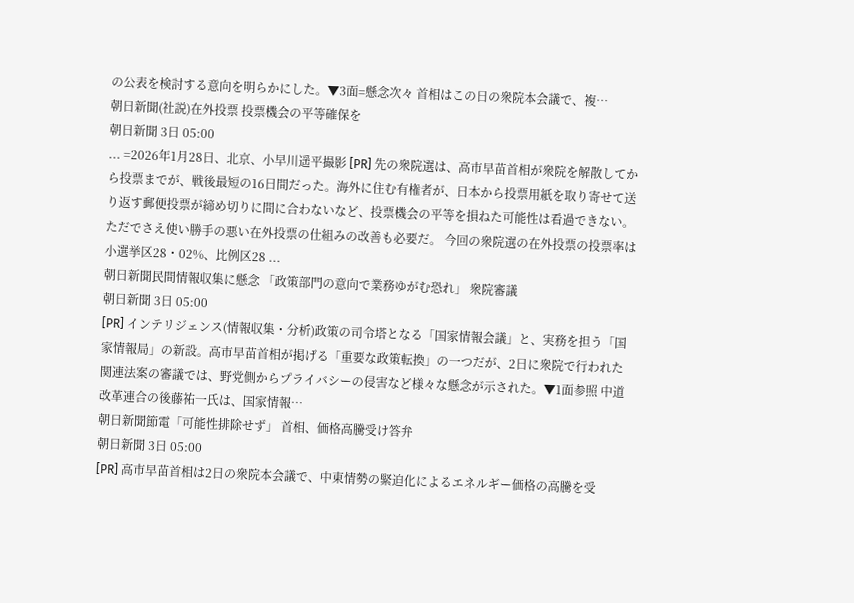の公表を検討する意向を明らかにした。▼3面=懸念次々 首相はこの日の衆院本会議で、複…
朝日新聞(社説)在外投票 投票機会の平等確保を
朝日新聞 3日 05:00
... =2026年1月28日、北京、小早川遥平撮影 [PR] 先の衆院選は、高市早苗首相が衆院を解散してから投票までが、戦後最短の16日間だった。海外に住む有権者が、日本から投票用紙を取り寄せて送り返す郵便投票が締め切りに間に合わないなど、投票機会の平等を損ねた可能性は看過できない。ただでさえ使い勝手の悪い在外投票の仕組みの改善も必要だ。 今回の衆院選の在外投票の投票率は小選挙区28・02%、比例区28 ...
朝日新聞民間情報収集に懸念 「政策部門の意向で業務ゆがむ恐れ」 衆院審議
朝日新聞 3日 05:00
[PR] インテリジェンス(情報収集・分析)政策の司令塔となる「国家情報会議」と、実務を担う「国家情報局」の新設。高市早苗首相が掲げる「重要な政策転換」の一つだが、2日に衆院で行われた関連法案の審議では、野党側からプライバシーの侵害など様々な懸念が示された。▼1面参照 中道改革連合の後藤祐一氏は、国家情報…
朝日新聞節電「可能性排除せず」 首相、価格高騰受け答弁
朝日新聞 3日 05:00
[PR] 高市早苗首相は2日の衆院本会議で、中東情勢の緊迫化によるエネルギー価格の高騰を受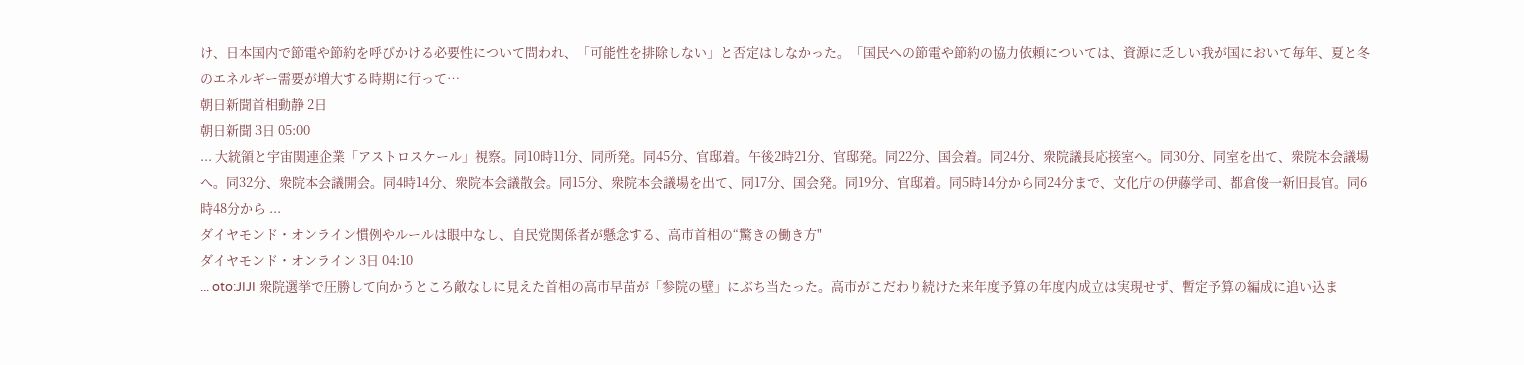け、日本国内で節電や節約を呼びかける必要性について問われ、「可能性を排除しない」と否定はしなかった。「国民への節電や節約の協力依頼については、資源に乏しい我が国において毎年、夏と冬のエネルギー需要が増大する時期に行って…
朝日新聞首相動静 2日
朝日新聞 3日 05:00
... 大統領と宇宙関連企業「アストロスケール」視察。同10時11分、同所発。同45分、官邸着。午後2時21分、官邸発。同22分、国会着。同24分、衆院議長応接室へ。同30分、同室を出て、衆院本会議場へ。同32分、衆院本会議開会。同4時14分、衆院本会議散会。同15分、衆院本会議場を出て、同17分、国会発。同19分、官邸着。同5時14分から同24分まで、文化庁の伊藤学司、都倉俊一新旧長官。同6時48分から ...
ダイヤモンド・オンライン慣例やルールは眼中なし、自民党関係者が懸念する、高市首相の“驚きの働き方"
ダイヤモンド・オンライン 3日 04:10
... oto:JIJI 衆院選挙で圧勝して向かうところ敵なしに見えた首相の高市早苗が「参院の壁」にぶち当たった。高市がこだわり続けた来年度予算の年度内成立は実現せず、暫定予算の編成に追い込ま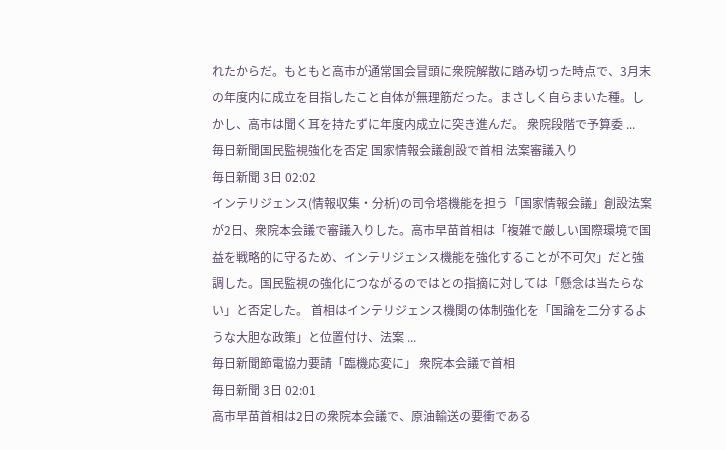れたからだ。もともと高市が通常国会冒頭に衆院解散に踏み切った時点で、3月末の年度内に成立を目指したこと自体が無理筋だった。まさしく自らまいた種。しかし、高市は聞く耳を持たずに年度内成立に突き進んだ。 衆院段階で予算委 ...
毎日新聞国民監視強化を否定 国家情報会議創設で首相 法案審議入り
毎日新聞 3日 02:02
インテリジェンス(情報収集・分析)の司令塔機能を担う「国家情報会議」創設法案が2日、衆院本会議で審議入りした。高市早苗首相は「複雑で厳しい国際環境で国益を戦略的に守るため、インテリジェンス機能を強化することが不可欠」だと強調した。国民監視の強化につながるのではとの指摘に対しては「懸念は当たらない」と否定した。 首相はインテリジェンス機関の体制強化を「国論を二分するような大胆な政策」と位置付け、法案 ...
毎日新聞節電協力要請「臨機応変に」 衆院本会議で首相
毎日新聞 3日 02:01
高市早苗首相は2日の衆院本会議で、原油輸送の要衝である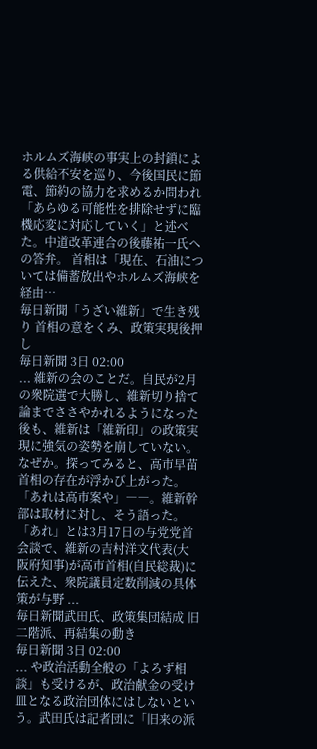ホルムズ海峡の事実上の封鎖による供給不安を巡り、今後国民に節電、節約の協力を求めるか問われ「あらゆる可能性を排除せずに臨機応変に対応していく」と述べた。中道改革連合の後藤祐一氏への答弁。 首相は「現在、石油については備蓄放出やホルムズ海峡を経由…
毎日新聞「うざい維新」で生き残り 首相の意をくみ、政策実現後押し
毎日新聞 3日 02:00
... 維新の会のことだ。自民が2月の衆院選で大勝し、維新切り捨て論までささやかれるようになった後も、維新は「維新印」の政策実現に強気の姿勢を崩していない。なぜか。探ってみると、高市早苗首相の存在が浮かび上がった。 「あれは高市案や」――。維新幹部は取材に対し、そう語った。「あれ」とは3月17日の与党党首会談で、維新の吉村洋文代表(大阪府知事)が高市首相(自民総裁)に伝えた、衆院議員定数削減の具体策が与野 ...
毎日新聞武田氏、政策集団結成 旧二階派、再結集の動き
毎日新聞 3日 02:00
... や政治活動全般の「よろず相談」も受けるが、政治献金の受け皿となる政治団体にはしないという。武田氏は記者団に「旧来の派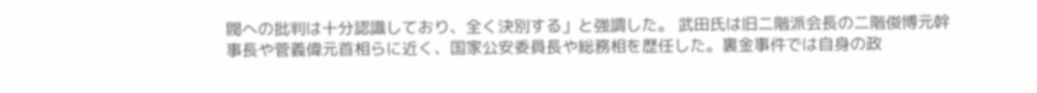閥への批判は十分認識しており、全く決別する」と強調した。 武田氏は旧二階派会長の二階俊博元幹事長や菅義偉元首相らに近く、国家公安委員長や総務相を歴任した。裏金事件では自身の政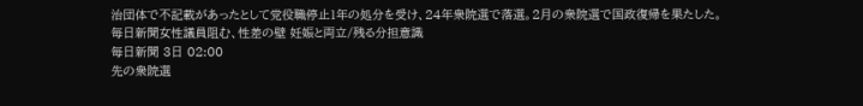治団体で不記載があったとして党役職停止1年の処分を受け、24年衆院選で落選。2月の衆院選で国政復帰を果たした。
毎日新聞女性議員阻む、性差の壁 妊娠と両立/残る分担意識
毎日新聞 3日 02:00
先の衆院選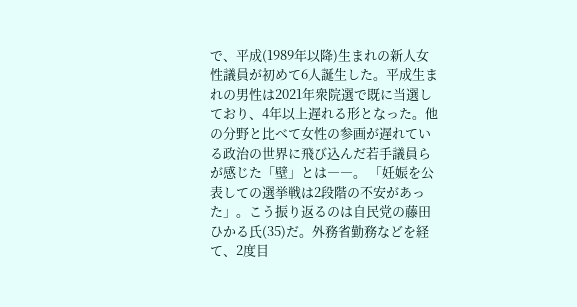で、平成(1989年以降)生まれの新人女性議員が初めて6人誕生した。平成生まれの男性は2021年衆院選で既に当選しており、4年以上遅れる形となった。他の分野と比べて女性の参画が遅れている政治の世界に飛び込んだ若手議員らが感じた「壁」とは――。 「妊娠を公表しての選挙戦は2段階の不安があった」。こう振り返るのは自民党の藤田ひかる氏(35)だ。外務省勤務などを経て、2度目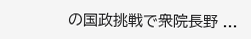の国政挑戦で衆院長野 ...